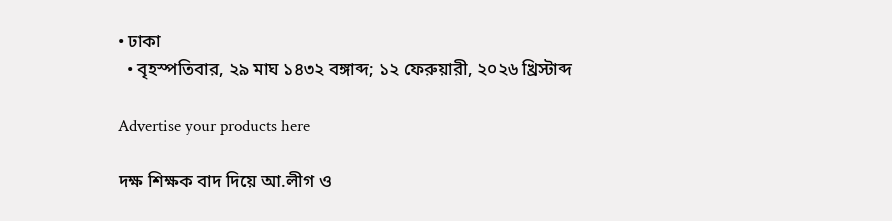• ঢাকা
  • বৃহস্পতিবার, ২৯ মাঘ ১৪৩২ বঙ্গাব্দ; ১২ ফেরুয়ারী, ২০২৬ খ্রিস্টাব্দ

Advertise your products here

দক্ষ শিক্ষক বাদ দিয়ে আ.লীগ ও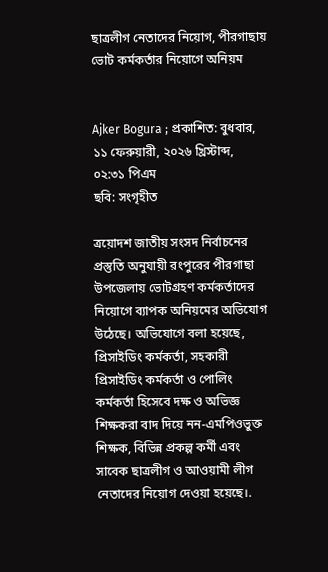ছাত্রলীগ নেতাদের নিয়োগ, পীরগাছায় ভোট কর্মকর্তার নিয়োগে অনিয়ম


Ajker Bogura ; প্রকাশিত: বুধবার, ১১ ফেরুয়ারী, ২০২৬ খ্রিস্টাব্দ, ০২:৩১ পিএম
ছবি: সংগৃহীত

ত্রয়োদশ জাতীয় সংসদ নির্বাচনের প্রস্তুতি অনুযায়ী রংপুরের পীরগাছা উপজেলায় ভোটগ্রহণ কর্মকর্তাদের নিয়োগে ব্যাপক অনিয়মের অভিযোগ উঠেছে। অভিযোগে বলা হয়েছে, প্রিসাইডিং কর্মকর্তা, সহকারী প্রিসাইডিং কর্মকর্তা ও পোলিং কর্মকর্তা হিসেবে দক্ষ ও অভিজ্ঞ শিক্ষকরা বাদ দিয়ে নন-এমপিওভুক্ত শিক্ষক, বিভিন্ন প্রকল্প কর্মী এবং সাবেক ছাত্রলীগ ও আওয়ামী লীগ নেতাদের নিয়োগ দেওয়া হয়েছে।.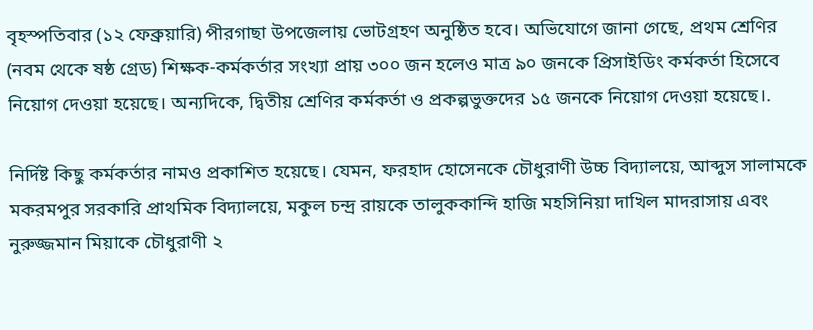বৃহস্পতিবার (১২ ফেব্রুয়ারি) পীরগাছা উপজেলায় ভোটগ্রহণ অনুষ্ঠিত হবে। অভিযোগে জানা গেছে, প্রথম শ্রেণির (নবম থেকে ষষ্ঠ গ্রেড) শিক্ষক-কর্মকর্তার সংখ্যা প্রায় ৩০০ জন হলেও মাত্র ৯০ জনকে প্রিসাইডিং কর্মকর্তা হিসেবে নিয়োগ দেওয়া হয়েছে। অন্যদিকে, দ্বিতীয় শ্রেণির কর্মকর্তা ও প্রকল্পভুক্তদের ১৫ জনকে নিয়োগ দেওয়া হয়েছে।.

নির্দিষ্ট কিছু কর্মকর্তার নামও প্রকাশিত হয়েছে। যেমন, ফরহাদ হোসেনকে চৌধুরাণী উচ্চ বিদ্যালয়ে, আব্দুস সালামকে মকরমপুর সরকারি প্রাথমিক বিদ্যালয়ে, মকুল চন্দ্র রায়কে তালুককান্দি হাজি মহসিনিয়া দাখিল মাদরাসায় এবং নুরুজ্জমান মিয়াকে চৌধুরাণী ২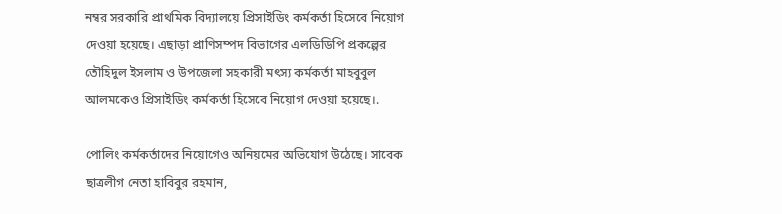নম্বর সরকারি প্রাথমিক বিদ্যালয়ে প্রিসাইডিং কর্মকর্তা হিসেবে নিয়োগ দেওয়া হয়েছে। এছাড়া প্রাণিসম্পদ বিভাগের এলডিডিপি প্রকল্পের তৌহিদুল ইসলাম ও উপজেলা সহকারী মৎস্য কর্মকর্তা মাহবুবুল আলমকেও প্রিসাইডিং কর্মকর্তা হিসেবে নিয়োগ দেওয়া হয়েছে।.

পোলিং কর্মকর্তাদের নিয়োগেও অনিয়মের অভিযোগ উঠেছে। সাবেক ছাত্রলীগ নেতা হাবিবুর রহমান,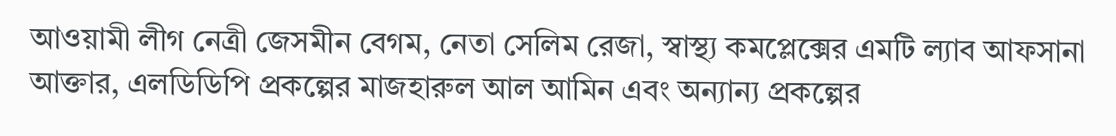আওয়ামী লীগ নেত্রী জেসমীন বেগম, নেতা সেলিম রেজা, স্বাস্থ্য কমপ্লেক্সের এমটি ল্যাব আফসানা আক্তার, এলডিডিপি প্রকল্পের মাজহারুল আল আমিন এবং অন্যান্য প্রকল্পের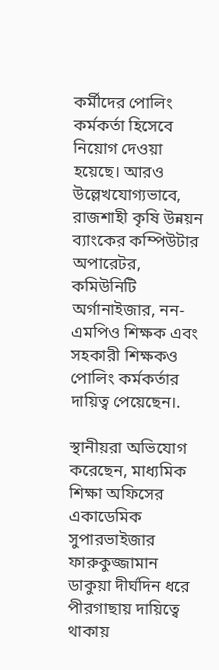কর্মীদের পোলিং কর্মকর্তা হিসেবে নিয়োগ দেওয়া হয়েছে। আরও উল্লেখযোগ্যভাবে, রাজশাহী কৃষি উন্নয়ন ব্যাংকের কম্পিউটার অপারেটর, কমিউনিটি অর্গানাইজার, নন-এমপিও শিক্ষক এবং সহকারী শিক্ষকও পোলিং কর্মকর্তার দায়িত্ব পেয়েছেন।.

স্থানীয়রা অভিযোগ করেছেন, মাধ্যমিক শিক্ষা অফিসের একাডেমিক সুপারভাইজার ফারুকুজ্জামান ডাকুয়া দীর্ঘদিন ধরে পীরগাছায় দায়িত্বে থাকায়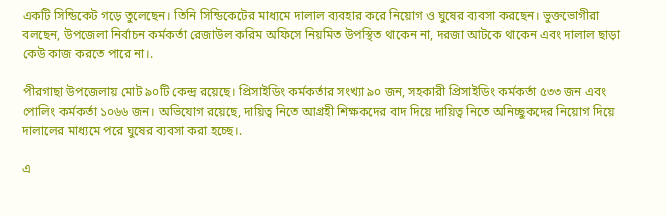একটি সিন্ডিকেট গড়ে তুলেছেন। তিনি সিন্ডিকেটের মাধ্যমে দালাল ব্যবহার করে নিয়োগ ও ঘুষের ব্যবসা করছেন। ভুক্তভোগীরা বলছেন, উপজেলা নির্বাচন কর্মকর্তা রেজাউল করিম অফিসে নিয়মিত উপস্থিত থাকেন না, দরজা আটকে থাকেন এবং দালাল ছাড়া কেউ কাজ করতে পারে না।.

পীরগাছা উপজেলায় মোট ৯০টি কেন্দ্র রয়েছে। প্রিসাইডিং কর্মকর্তার সংখ্যা ৯০ জন, সহকারী প্রিসাইডিং কর্মকর্তা ৫৩৩ জন এবং পোলিং কর্মকর্তা ১০৬৬ জন। অভিযোগ রয়েছে, দায়িত্ব নিতে আগ্রহী শিক্ষকদের বাদ দিয়ে দায়িত্ব নিতে অনিচ্ছুকদের নিয়োগ দিয়ে দালালের মাধ্যমে পরে ঘুষের ব্যবসা করা হচ্ছে।.

এ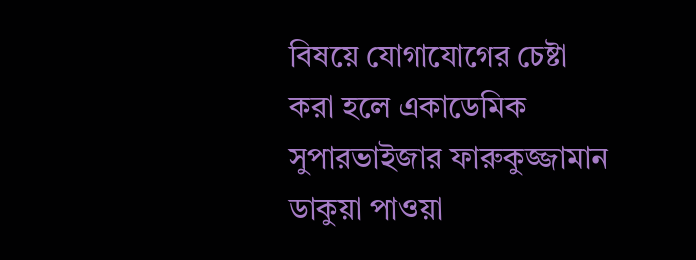বিষয়ে যোগাযোগের চেষ্টা করা হলে একাডেমিক সুপারভাইজার ফারুকুজ্জামান ডাকুয়া পাওয়া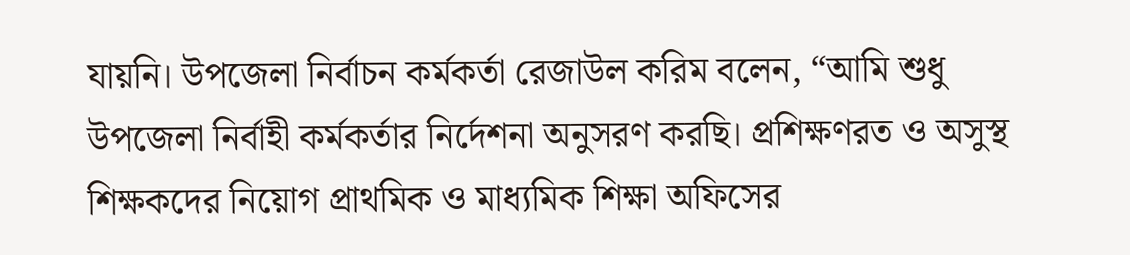যায়নি। উপজেলা নির্বাচন কর্মকর্তা রেজাউল করিম বলেন, “আমি শুধু উপজেলা নির্বাহী কর্মকর্তার নির্দেশনা অনুসরণ করছি। প্রশিক্ষণরত ও অসুস্থ শিক্ষকদের নিয়োগ প্রাথমিক ও মাধ্যমিক শিক্ষা অফিসের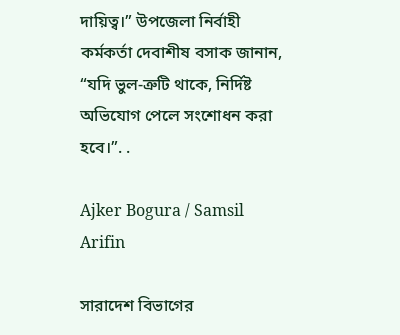দায়িত্ব।” উপজেলা নির্বাহী কর্মকর্তা দেবাশীষ বসাক জানান, “যদি ভুল-ত্রুটি থাকে, নির্দিষ্ট অভিযোগ পেলে সংশোধন করা হবে।”. .

Ajker Bogura / Samsil Arifin

সারাদেশ বিভাগের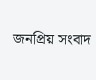জনপ্রিয় সংবাদ